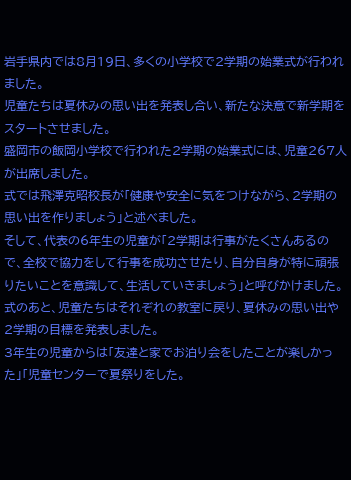岩手県内では8月19日、多くの小学校で2学期の始業式が行われました。
児童たちは夏休みの思い出を発表し合い、新たな決意で新学期をスタートさせました。
盛岡市の飯岡小学校で行われた2学期の始業式には、児童267人が出席しました。
式では飛澤克昭校長が「健康や安全に気をつけながら、2学期の思い出を作りましょう」と述べました。
そして、代表の6年生の児童が「2学期は行事がたくさんあるので、全校で協力をして行事を成功させたり、自分自身が特に頑張りたいことを意識して、生活していきましょう」と呼びかけました。
式のあと、児童たちはそれぞれの教室に戻り、夏休みの思い出や2学期の目標を発表しました。
3年生の児童からは「友達と家でお泊り会をしたことが楽しかった」「児童センターで夏祭りをした。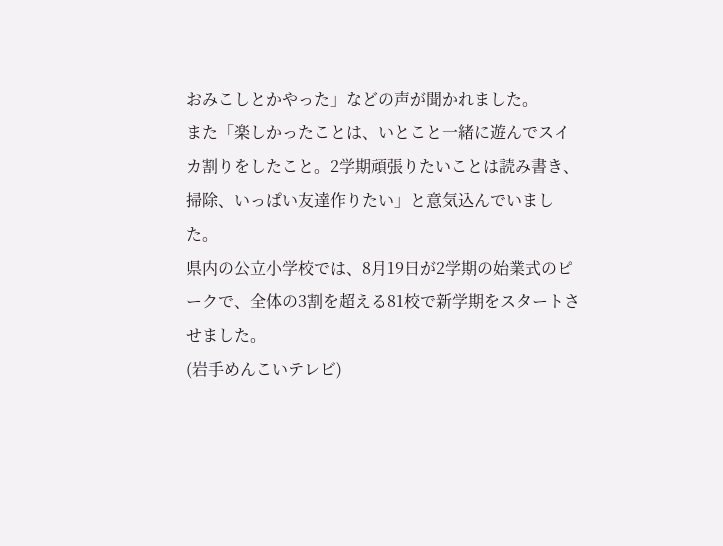おみこしとかやった」などの声が聞かれました。
また「楽しかったことは、いとこと一緒に遊んでスイカ割りをしたこと。2学期頑張りたいことは読み書き、掃除、いっぱい友達作りたい」と意気込んでいました。
県内の公立小学校では、8月19日が2学期の始業式のピークで、全体の3割を超える81校で新学期をスタートさせました。
(岩手めんこいテレビ)